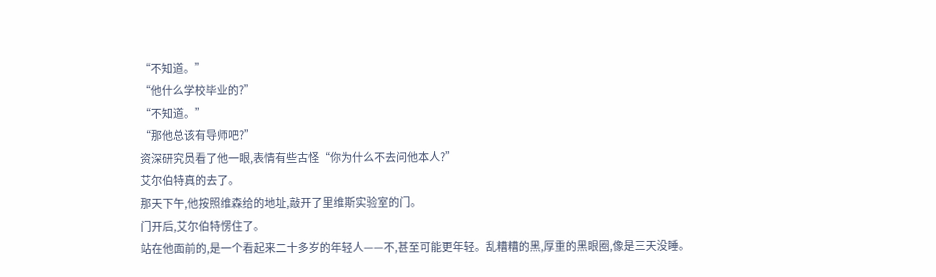“不知道。”
“他什么学校毕业的?”
“不知道。”
“那他总该有导师吧?”
资深研究员看了他一眼,表情有些古怪“你为什么不去问他本人?”
艾尔伯特真的去了。
那天下午,他按照维森给的地址,敲开了里维斯实验室的门。
门开后,艾尔伯特愣住了。
站在他面前的,是一个看起来二十多岁的年轻人——不,甚至可能更年轻。乱糟糟的黑,厚重的黑眼圈,像是三天没睡。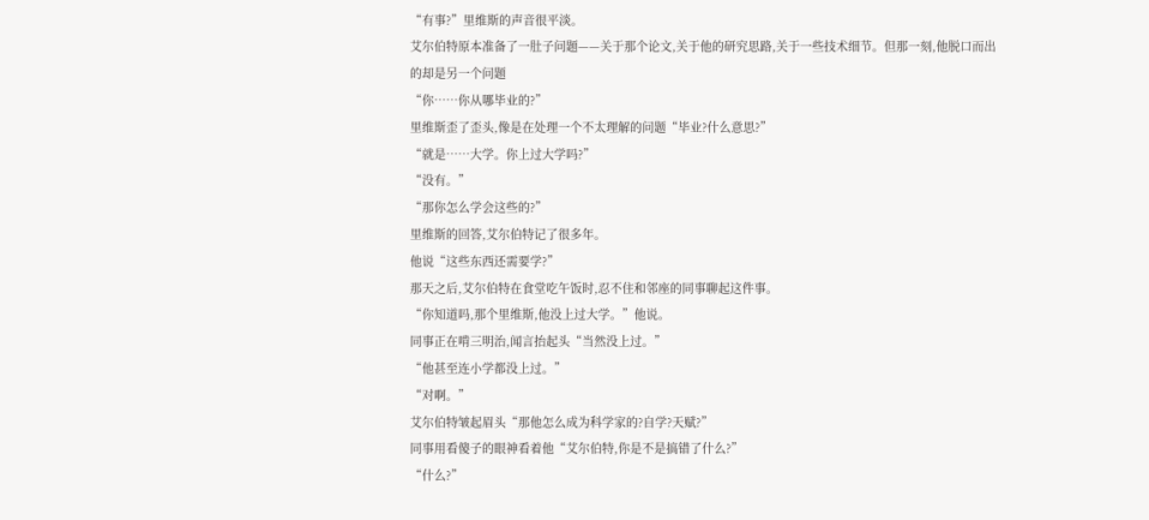“有事?”里维斯的声音很平淡。
艾尔伯特原本准备了一肚子问题——关于那个论文,关于他的研究思路,关于一些技术细节。但那一刻,他脱口而出的却是另一个问题
“你……你从哪毕业的?”
里维斯歪了歪头,像是在处理一个不太理解的问题“毕业?什么意思?”
“就是……大学。你上过大学吗?”
“没有。”
“那你怎么学会这些的?”
里维斯的回答,艾尔伯特记了很多年。
他说“这些东西还需要学?”
那天之后,艾尔伯特在食堂吃午饭时,忍不住和邻座的同事聊起这件事。
“你知道吗,那个里维斯,他没上过大学。”他说。
同事正在啃三明治,闻言抬起头“当然没上过。”
“他甚至连小学都没上过。”
“对啊。”
艾尔伯特皱起眉头“那他怎么成为科学家的?自学?天赋?”
同事用看傻子的眼神看着他“艾尔伯特,你是不是搞错了什么?”
“什么?”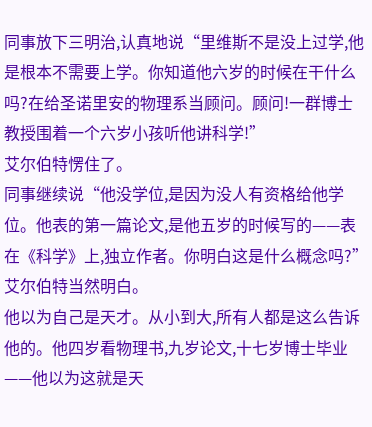同事放下三明治,认真地说“里维斯不是没上过学,他是根本不需要上学。你知道他六岁的时候在干什么吗?在给圣诺里安的物理系当顾问。顾问!一群博士教授围着一个六岁小孩听他讲科学!”
艾尔伯特愣住了。
同事继续说“他没学位,是因为没人有资格给他学位。他表的第一篇论文,是他五岁的时候写的——表在《科学》上,独立作者。你明白这是什么概念吗?”
艾尔伯特当然明白。
他以为自己是天才。从小到大,所有人都是这么告诉他的。他四岁看物理书,九岁论文,十七岁博士毕业——他以为这就是天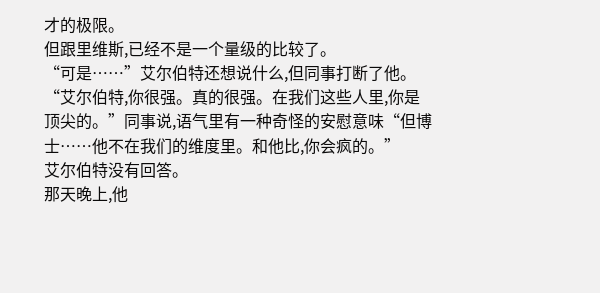才的极限。
但跟里维斯,已经不是一个量级的比较了。
“可是……”艾尔伯特还想说什么,但同事打断了他。
“艾尔伯特,你很强。真的很强。在我们这些人里,你是顶尖的。”同事说,语气里有一种奇怪的安慰意味“但博士……他不在我们的维度里。和他比,你会疯的。”
艾尔伯特没有回答。
那天晚上,他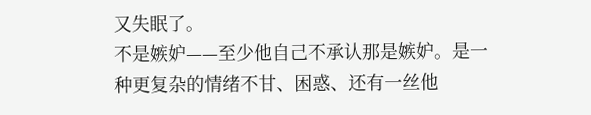又失眠了。
不是嫉妒——至少他自己不承认那是嫉妒。是一种更复杂的情绪不甘、困惑、还有一丝他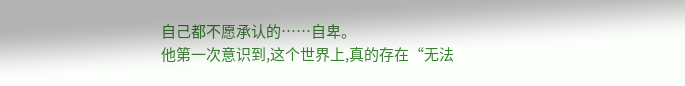自己都不愿承认的……自卑。
他第一次意识到,这个世界上,真的存在“无法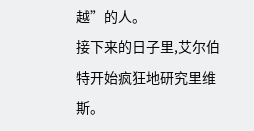越”的人。
接下来的日子里,艾尔伯特开始疯狂地研究里维斯。